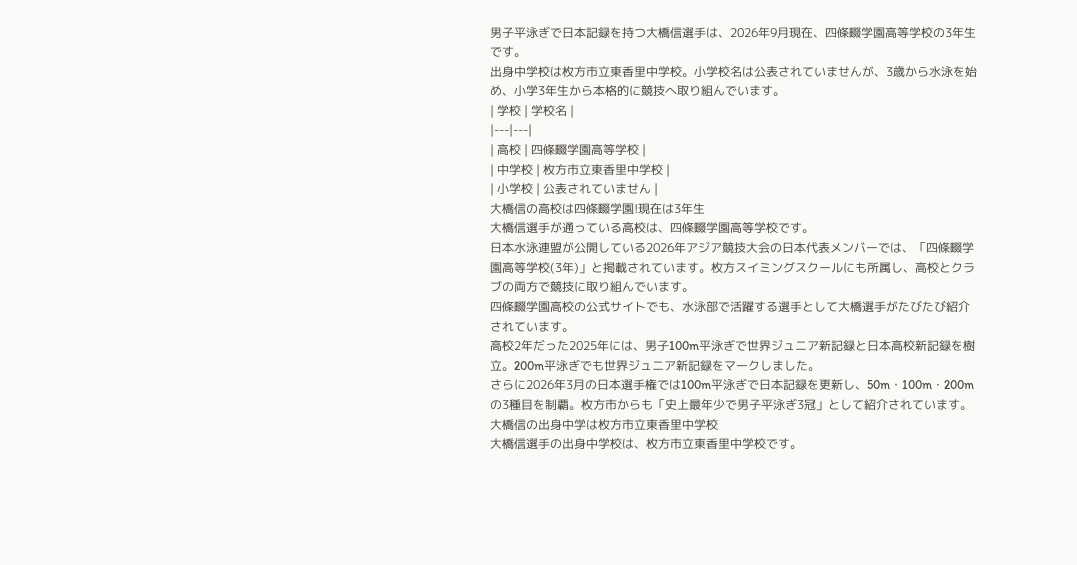男子平泳ぎで日本記録を持つ大橋信選手は、2026年9月現在、四條畷学園高等学校の3年生です。
出身中学校は枚方市立東香里中学校。小学校名は公表されていませんが、3歳から水泳を始め、小学3年生から本格的に競技へ取り組んでいます。
| 学校 | 学校名 |
|---|---|
| 高校 | 四條畷学園高等学校 |
| 中学校 | 枚方市立東香里中学校 |
| 小学校 | 公表されていません |
大橋信の高校は四條畷学園!現在は3年生
大橋信選手が通っている高校は、四條畷学園高等学校です。
日本水泳連盟が公開している2026年アジア競技大会の日本代表メンバーでは、「四條畷学園高等学校(3年)」と掲載されています。枚方スイミングスクールにも所属し、高校とクラブの両方で競技に取り組んでいます。
四條畷学園高校の公式サイトでも、水泳部で活躍する選手として大橋選手がたびたび紹介されています。
高校2年だった2025年には、男子100m平泳ぎで世界ジュニア新記録と日本高校新記録を樹立。200m平泳ぎでも世界ジュニア新記録をマークしました。
さらに2026年3月の日本選手権では100m平泳ぎで日本記録を更新し、50m・100m・200mの3種目を制覇。枚方市からも「史上最年少で男子平泳ぎ3冠」として紹介されています。
大橋信の出身中学は枚方市立東香里中学校
大橋信選手の出身中学校は、枚方市立東香里中学校です。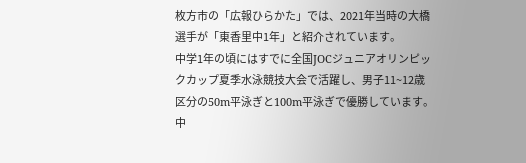枚方市の「広報ひらかた」では、2021年当時の大橋選手が「東香里中1年」と紹介されています。
中学1年の頃にはすでに全国JOCジュニアオリンピックカップ夏季水泳競技大会で活躍し、男子11~12歳区分の50m平泳ぎと100m平泳ぎで優勝しています。
中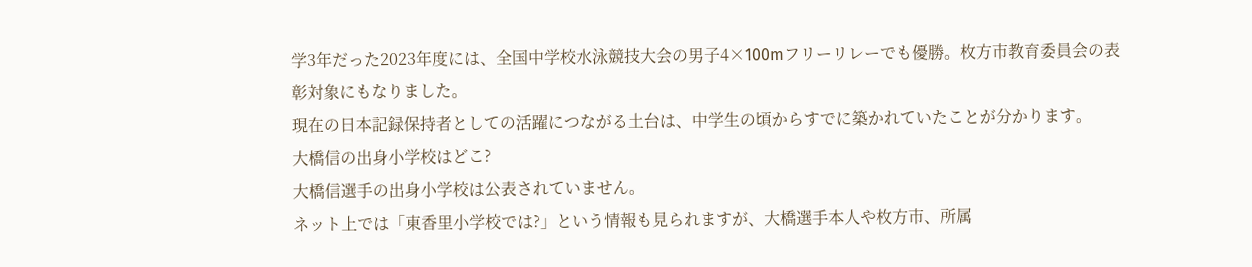学3年だった2023年度には、全国中学校水泳競技大会の男子4×100mフリーリレーでも優勝。枚方市教育委員会の表彰対象にもなりました。
現在の日本記録保持者としての活躍につながる土台は、中学生の頃からすでに築かれていたことが分かります。
大橋信の出身小学校はどこ?
大橋信選手の出身小学校は公表されていません。
ネット上では「東香里小学校では?」という情報も見られますが、大橋選手本人や枚方市、所属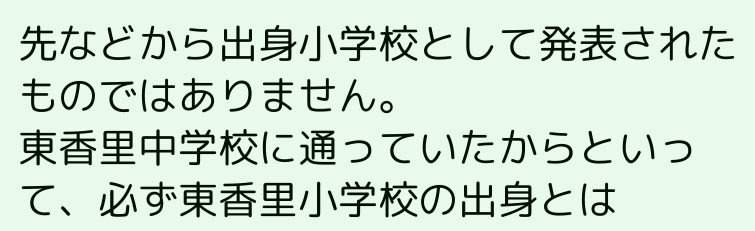先などから出身小学校として発表されたものではありません。
東香里中学校に通っていたからといって、必ず東香里小学校の出身とは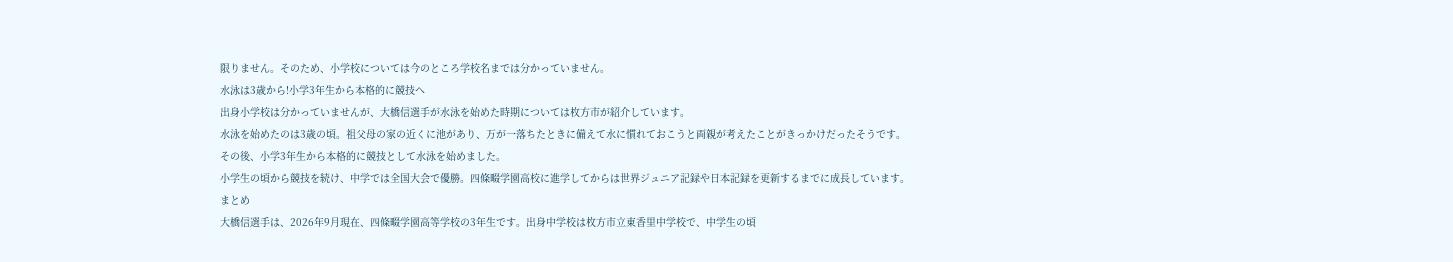限りません。そのため、小学校については今のところ学校名までは分かっていません。
水泳は3歳から!小学3年生から本格的に競技へ
出身小学校は分かっていませんが、大橋信選手が水泳を始めた時期については枚方市が紹介しています。
水泳を始めたのは3歳の頃。祖父母の家の近くに池があり、万が一落ちたときに備えて水に慣れておこうと両親が考えたことがきっかけだったそうです。
その後、小学3年生から本格的に競技として水泳を始めました。
小学生の頃から競技を続け、中学では全国大会で優勝。四條畷学園高校に進学してからは世界ジュニア記録や日本記録を更新するまでに成長しています。
まとめ
大橋信選手は、2026年9月現在、四條畷学園高等学校の3年生です。出身中学校は枚方市立東香里中学校で、中学生の頃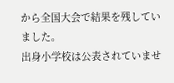から全国大会で結果を残していました。
出身小学校は公表されていませ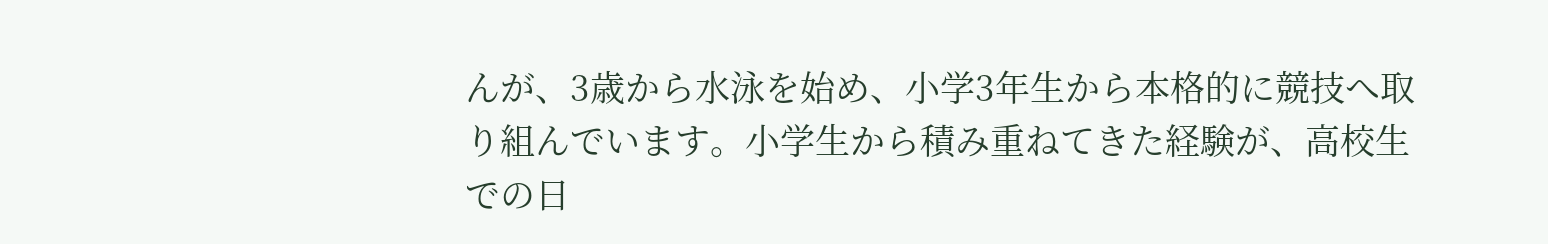んが、3歳から水泳を始め、小学3年生から本格的に競技へ取り組んでいます。小学生から積み重ねてきた経験が、高校生での日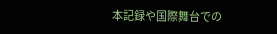本記録や国際舞台での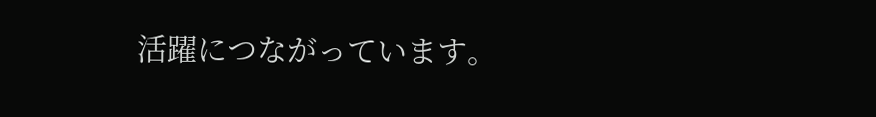活躍につながっています。